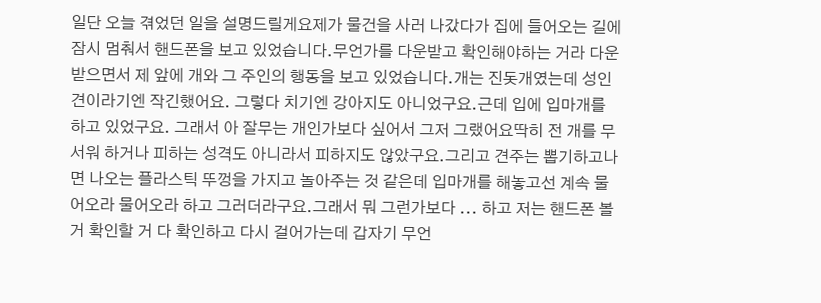일단 오늘 겪었던 일을 설명드릴게요제가 물건을 사러 나갔다가 집에 들어오는 길에 잠시 멈춰서 핸드폰을 보고 있었습니다.무언가를 다운받고 확인해야하는 거라 다운받으면서 제 앞에 개와 그 주인의 행동을 보고 있었습니다.개는 진돗개였는데 성인견이라기엔 작긴했어요. 그렇다 치기엔 강아지도 아니었구요.근데 입에 입마개를 하고 있었구요. 그래서 아 잘무는 개인가보다 싶어서 그저 그랬어요딱히 전 개를 무서워 하거나 피하는 성격도 아니라서 피하지도 않았구요.그리고 견주는 뽑기하고나면 나오는 플라스틱 뚜껑을 가지고 놀아주는 것 같은데 입마개를 해놓고선 계속 물어오라 물어오라 하고 그러더라구요.그래서 뭐 그런가보다 ... 하고 저는 핸드폰 볼거 확인할 거 다 확인하고 다시 걸어가는데 갑자기 무언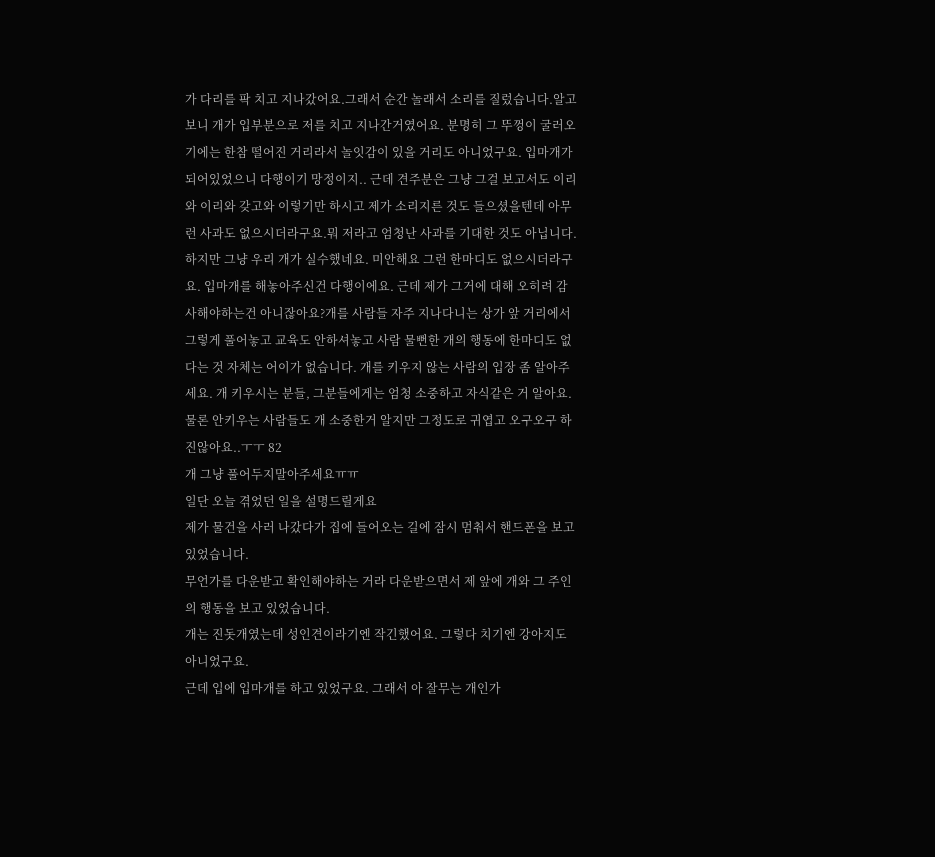가 다리를 팍 치고 지나갔어요.그래서 순간 놀래서 소리를 질렀습니다.알고보니 개가 입부분으로 저를 치고 지나간거였어요. 분명히 그 뚜껑이 굴러오기에는 한참 떨어진 거리라서 놀잇감이 있을 거리도 아니었구요. 입마개가 되어있었으니 다행이기 망정이지.. 근데 견주분은 그냥 그걸 보고서도 이리와 이리와 갖고와 이렇기만 하시고 제가 소리지른 것도 들으셨을텐데 아무런 사과도 없으시더라구요.뭐 저라고 엄청난 사과를 기대한 것도 아닙니다. 하지만 그냥 우리 개가 실수했네요. 미안해요 그런 한마디도 없으시더라구요. 입마개를 해놓아주신건 다행이에요. 근데 제가 그거에 대해 오히려 감사해야하는건 아니잖아요?개를 사람들 자주 지나다니는 상가 앞 거리에서 그렇게 풀어놓고 교육도 안하셔놓고 사람 물뻔한 개의 행동에 한마디도 없다는 것 자체는 어이가 없습니다. 개를 키우지 않는 사람의 입장 좀 알아주세요. 개 키우시는 분들, 그분들에게는 엄청 소중하고 자식같은 거 알아요. 물론 안키우는 사람들도 개 소중한거 알지만 그정도로 귀엽고 오구오구 하진않아요..ㅜㅜ 82
개 그냥 풀어두지말아주세요ㅠㅠ
일단 오늘 겪었던 일을 설명드릴게요
제가 물건을 사러 나갔다가 집에 들어오는 길에 잠시 멈춰서 핸드폰을 보고 있었습니다.
무언가를 다운받고 확인해야하는 거라 다운받으면서 제 앞에 개와 그 주인의 행동을 보고 있었습니다.
개는 진돗개였는데 성인견이라기엔 작긴했어요. 그렇다 치기엔 강아지도 아니었구요.
근데 입에 입마개를 하고 있었구요. 그래서 아 잘무는 개인가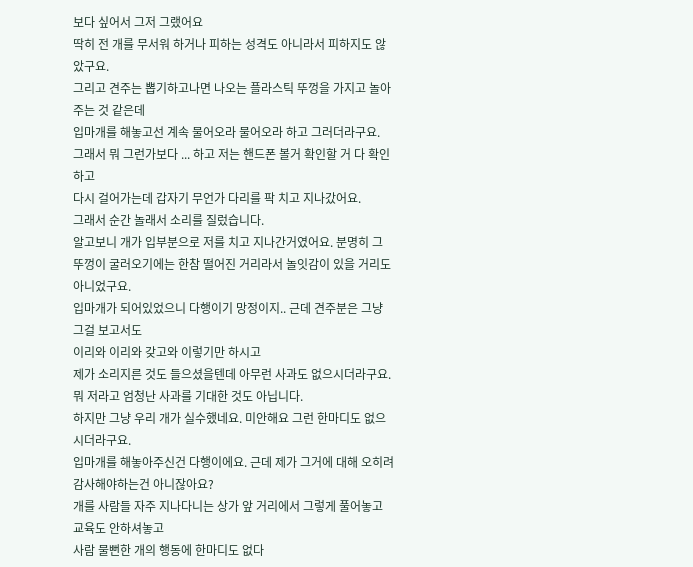보다 싶어서 그저 그랬어요
딱히 전 개를 무서워 하거나 피하는 성격도 아니라서 피하지도 않았구요.
그리고 견주는 뽑기하고나면 나오는 플라스틱 뚜껑을 가지고 놀아주는 것 같은데
입마개를 해놓고선 계속 물어오라 물어오라 하고 그러더라구요.
그래서 뭐 그런가보다 ... 하고 저는 핸드폰 볼거 확인할 거 다 확인하고
다시 걸어가는데 갑자기 무언가 다리를 팍 치고 지나갔어요.
그래서 순간 놀래서 소리를 질렀습니다.
알고보니 개가 입부분으로 저를 치고 지나간거였어요. 분명히 그 뚜껑이 굴러오기에는 한참 떨어진 거리라서 놀잇감이 있을 거리도 아니었구요.
입마개가 되어있었으니 다행이기 망정이지.. 근데 견주분은 그냥 그걸 보고서도
이리와 이리와 갖고와 이렇기만 하시고
제가 소리지른 것도 들으셨을텐데 아무런 사과도 없으시더라구요.
뭐 저라고 엄청난 사과를 기대한 것도 아닙니다.
하지만 그냥 우리 개가 실수했네요. 미안해요 그런 한마디도 없으시더라구요.
입마개를 해놓아주신건 다행이에요. 근데 제가 그거에 대해 오히려 감사해야하는건 아니잖아요?
개를 사람들 자주 지나다니는 상가 앞 거리에서 그렇게 풀어놓고 교육도 안하셔놓고
사람 물뻔한 개의 행동에 한마디도 없다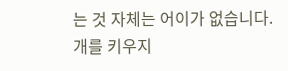는 것 자체는 어이가 없습니다.
개를 키우지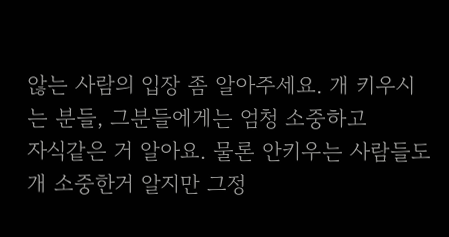않는 사람의 입장 좀 알아주세요. 개 키우시는 분들, 그분들에게는 엄청 소중하고
자식같은 거 알아요. 물론 안키우는 사람들도 개 소중한거 알지만 그정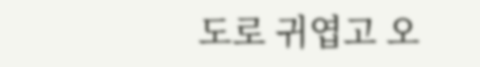도로 귀엽고 오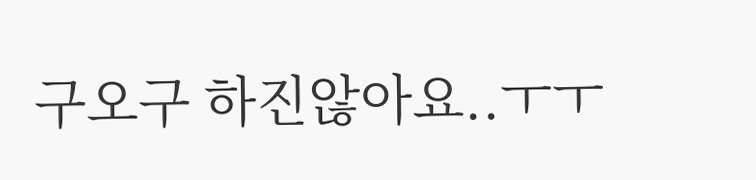구오구 하진않아요..ㅜㅜ